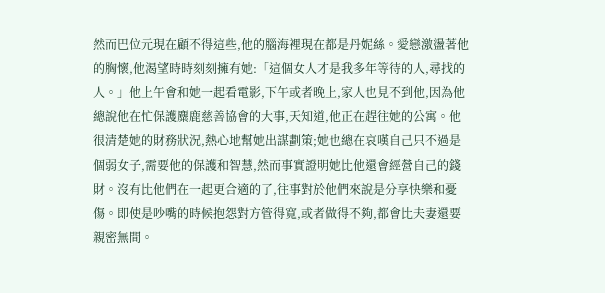然而巴位元現在顧不得這些,他的腦海裡現在都是丹妮絲。愛戀激盪著他的胸懷,他渴望時時刻刻擁有她:「這個女人才是我多年等待的人,尋找的人。」他上午會和她一起看電影,下午或者晚上,家人也見不到他,因為他總說他在忙保護麋鹿慈善協會的大事,天知道,他正在趕往她的公寓。他很清楚她的財務狀況,熱心地幫她出謀劃策;她也總在哀嘆自己只不過是個弱女子,需要他的保護和智慧,然而事實證明她比他還會經營自己的錢財。沒有比他們在一起更合適的了,往事對於他們來說是分享快樂和憂傷。即使是吵嘴的時候抱怨對方管得寬,或者做得不夠,都會比夫妻還要親密無間。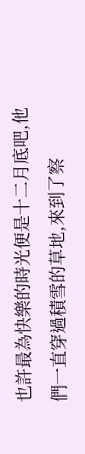也許最為快樂的時光便是十二月底吧,他們一直穿過積雪的草地,來到了察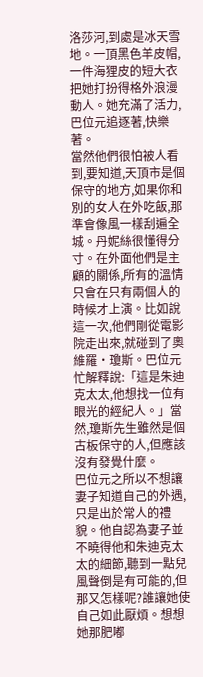洛莎河,到處是冰天雪地。一頂黑色羊皮帽,一件海狸皮的短大衣把她打扮得格外浪漫動人。她充滿了活力,巴位元追逐著,快樂著。
當然他們很怕被人看到,要知道,天頂市是個保守的地方,如果你和別的女人在外吃飯,那準會像風一樣刮遍全城。丹妮絲很懂得分寸。在外面他們是主顧的關係,所有的溫情只會在只有兩個人的時候才上演。比如說這一次,他們剛從電影院走出來,就碰到了奧維羅·瓊斯。巴位元忙解釋說:「這是朱迪克太太,他想找一位有眼光的經紀人。」當然,瓊斯先生雖然是個古板保守的人,但應該沒有發覺什麼。
巴位元之所以不想讓妻子知道自己的外遇,只是出於常人的禮貌。他自認為妻子並不曉得他和朱迪克太太的細節,聽到一點兒風聲倒是有可能的,但那又怎樣呢?誰讓她使自己如此厭煩。想想她那肥嘟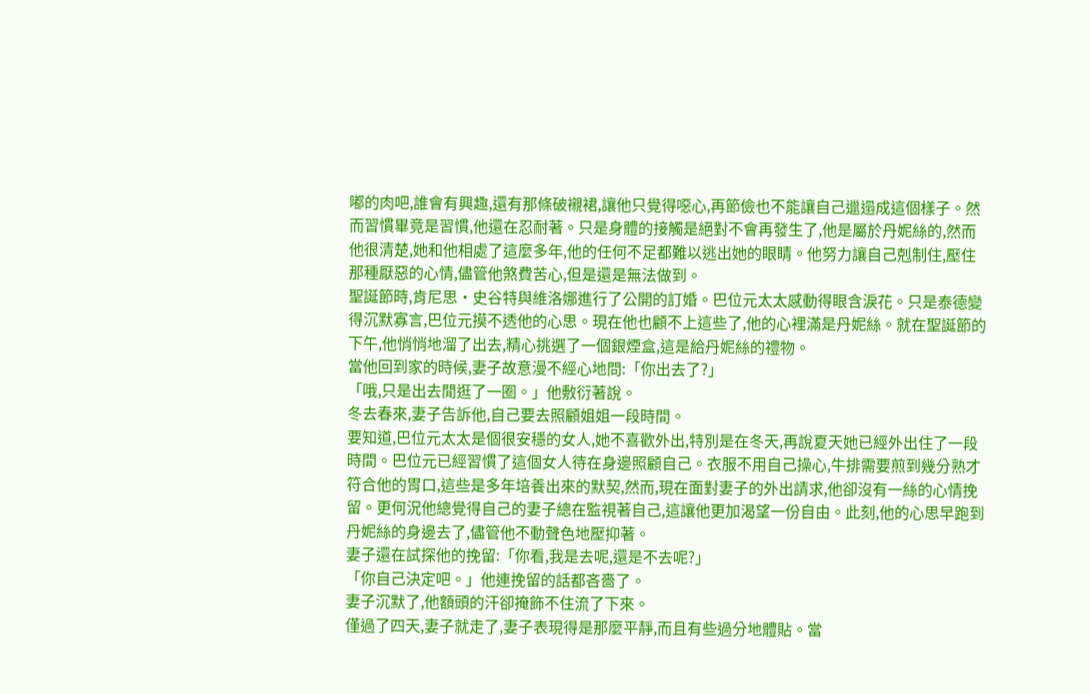嘟的肉吧,誰會有興趣,還有那條破襯裙,讓他只覺得噁心,再節儉也不能讓自己邋遢成這個樣子。然而習慣畢竟是習慣,他還在忍耐著。只是身體的接觸是絕對不會再發生了,他是屬於丹妮絲的,然而他很清楚,她和他相處了這麼多年,他的任何不足都難以逃出她的眼睛。他努力讓自己剋制住,壓住那種厭惡的心情,儘管他煞費苦心,但是還是無法做到。
聖誕節時,肯尼思·史谷特與維洛娜進行了公開的訂婚。巴位元太太感動得眼含淚花。只是泰德變得沉默寡言,巴位元摸不透他的心思。現在他也顧不上這些了,他的心裡滿是丹妮絲。就在聖誕節的下午,他悄悄地溜了出去,精心挑選了一個銀煙盒,這是給丹妮絲的禮物。
當他回到家的時候,妻子故意漫不經心地問:「你出去了?」
「哦,只是出去閒逛了一圈。」他敷衍著說。
冬去春來,妻子告訴他,自己要去照顧姐姐一段時間。
要知道,巴位元太太是個很安穩的女人,她不喜歡外出,特別是在冬天,再說夏天她已經外出住了一段時間。巴位元已經習慣了這個女人待在身邊照顧自己。衣服不用自己操心,牛排需要煎到幾分熟才符合他的胃口,這些是多年培養出來的默契,然而,現在面對妻子的外出請求,他卻沒有一絲的心情挽留。更何況他總覺得自己的妻子總在監視著自己,這讓他更加渴望一份自由。此刻,他的心思早跑到丹妮絲的身邊去了,儘管他不動聲色地壓抑著。
妻子還在試探他的挽留:「你看,我是去呢,還是不去呢?」
「你自己決定吧。」他連挽留的話都吝嗇了。
妻子沉默了,他額頭的汗卻掩飾不住流了下來。
僅過了四天,妻子就走了,妻子表現得是那麼平靜,而且有些過分地體貼。當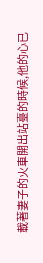載著妻子的火車開出站臺的時候,他的心已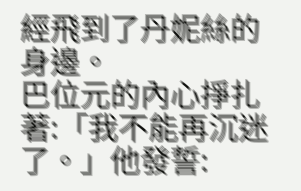經飛到了丹妮絲的身邊。
巴位元的內心掙扎著:「我不能再沉迷了。」他發誓: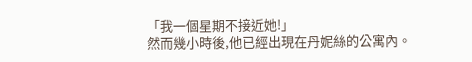「我一個星期不接近她!」
然而幾小時後,他已經出現在丹妮絲的公寓內。